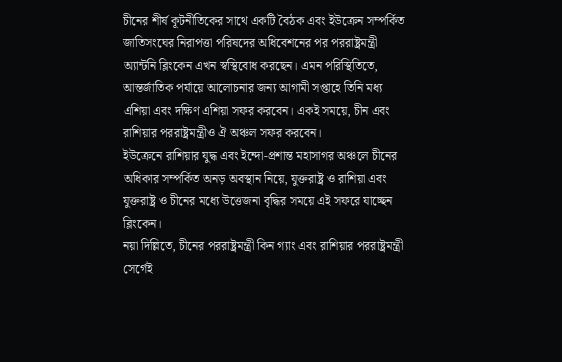চীনের শীর্ষ কূটনীতিকের সাথে একটি বৈঠক এবং ইউক্রেন সম্পর্কিত জাতিসংঘের নিরাপত্তা পরিষদের অধিবেশনের পর পররাষ্ট্রমন্ত্রী অ্যান্টনি ব্লিংকেন এখন স্বস্থিবোধ করছেন। এমন পরিস্থিতিতে, আন্তর্জাতিক পর্যায়ে আলোচনার জন্য আগামী সপ্তাহে তিনি মধ্য এশিয়া এবং দক্ষিণ এশিয়া সফর করবেন। একই সময়ে, চীন এবং রাশিয়ার পররাষ্ট্রমন্ত্রীও ঐ অঞ্চল সফর করবেন।
ইউক্রেনে রাশিয়ার যুদ্ধ এবং ইন্দো-প্রশান্ত মহাসাগর অঞ্চলে চীনের অধিকার সম্পর্কিত অনড় অবস্থান নিয়ে, যুক্তরাষ্ট্র ও রাশিয়া এবং যুক্তরাষ্ট্র ও চীনের মধ্যে উত্তেজনা বৃদ্ধির সময়ে এই সফরে যাচ্ছেন ব্লিংকেন।
নয়া দিল্লিতে, চীনের পররাষ্ট্রমন্ত্রী কিন গ্যাং এবং রাশিয়ার পররাষ্ট্রমন্ত্রী সের্গেই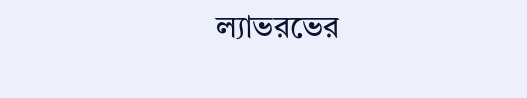ল্যাভরভের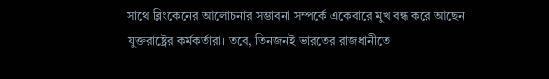সাথে ব্লিংকেনের আলোচনার সম্ভাবনা সম্পর্কে একেবারে মুখ বন্ধ করে আছেন যুক্তরাষ্ট্রের কর্মকর্তারা। তবে, তিনজনই ভারতের রাজধানীতে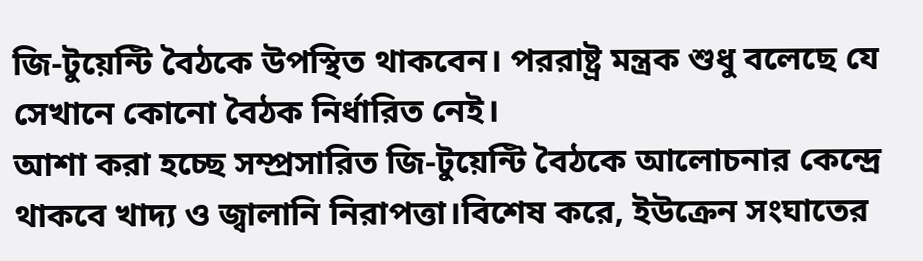জি-টুয়েন্টি বৈঠকে উপস্থিত থাকবেন। পররাষ্ট্র মন্ত্রক শুধু বলেছে যে সেখানে কোনো বৈঠক নির্ধারিত নেই।
আশা করা হচ্ছে সম্প্রসারিত জি-টুয়েন্টি বৈঠকে আলোচনার কেন্দ্রে থাকবে খাদ্য ও জ্বালানি নিরাপত্তা।বিশেষ করে, ইউক্রেন সংঘাতের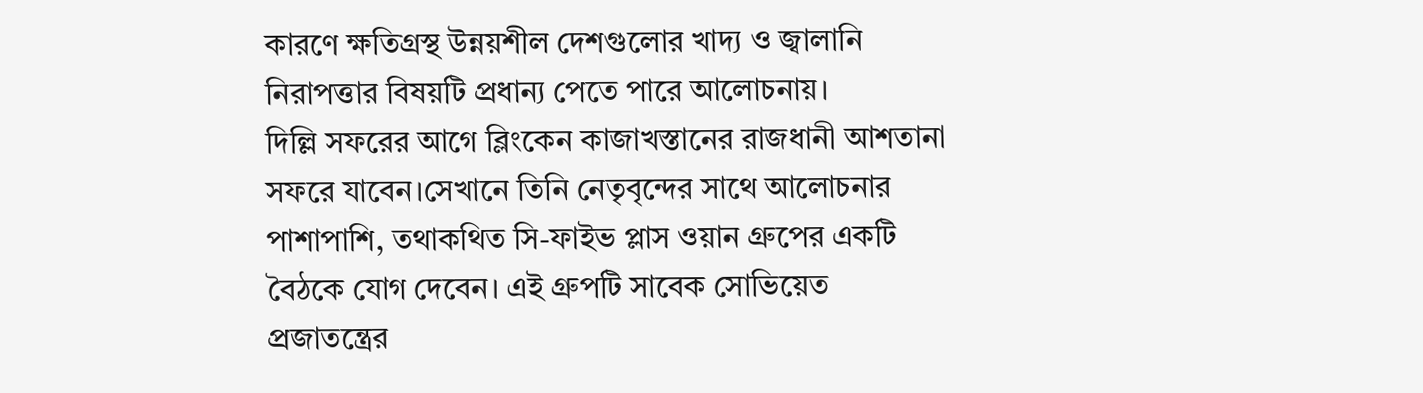কারণে ক্ষতিগ্রস্থ উন্নয়শীল দেশগুলোর খাদ্য ও জ্বালানি নিরাপত্তার বিষয়টি প্রধান্য পেতে পারে আলোচনায়।
দিল্লি সফরের আগে ব্লিংকেন কাজাখস্তানের রাজধানী আশতানা সফরে যাবেন।সেখানে তিনি নেতৃবৃন্দের সাথে আলোচনার পাশাপাশি, তথাকথিত সি-ফাইভ প্লাস ওয়ান গ্রুপের একটি বৈঠকে যোগ দেবেন। এই গ্রুপটি সাবেক সোভিয়েত প্রজাতন্ত্রের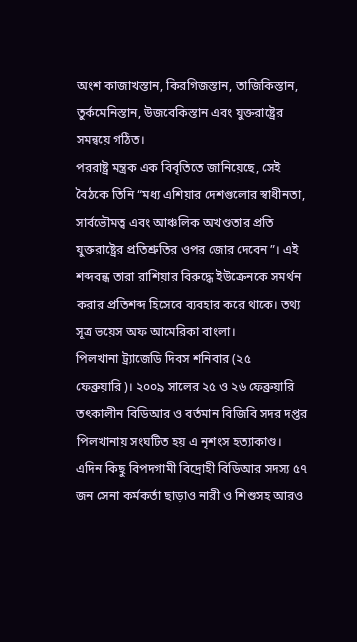অংশ কাজাখস্তান, কিরগিজস্তান, তাজিকিস্তান, তুর্কমেনিস্তান, উজবেকিস্তান এবং যুক্তরাষ্ট্রের সমন্বয়ে গঠিত।
পররাষ্ট্র মন্ত্রক এক বিবৃতিতে জানিয়েছে, সেই বৈঠকে তিনি “মধ্য এশিয়ার দেশগুলোর স্বাধীনতা, সার্বভৌমত্ব এবং আঞ্চলিক অখণ্ডতার প্রতি যুক্তরাষ্ট্রের প্রতিশ্রুতির ওপর জোর দেবেন”। এই শব্দবন্ধ তারা রাশিয়ার বিরুদ্ধে ইউক্রেনকে সমর্থন করার প্রতিশব্দ হিসেবে ব্যবহার করে থাকে। তথ্য সূত্র ভয়েস অফ আমেরিকা বাংলা।
পিলখানা ট্র্যাজেডি দিবস শনিবার (২৫ ফেব্রুয়ারি)। ২০০৯ সালের ২৫ ও ২৬ ফেব্রুয়ারি তৎকালীন বিডিআর ও বর্তমান বিজিবি সদর দপ্তর পিলখানায় সংঘটিত হয় এ নৃশংস হত্যাকাণ্ড। এদিন কিছু বিপদগামী বিদ্রোহী বিডিআর সদস্য ৫৭ জন সেনা কর্মকর্তা ছাড়াও নারী ও শিশুসহ আরও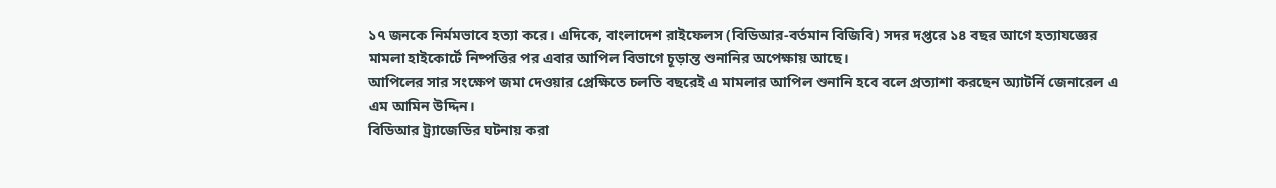১৭ জনকে নির্মমভাবে হত্যা করে। এদিকে, বাংলাদেশ রাইফেলস (বিডিআর-বর্তমান বিজিবি) সদর দপ্তরে ১৪ বছর আগে হত্যাযজ্ঞের মামলা হাইকোর্টে নিষ্পত্তির পর এবার আপিল বিভাগে চূড়ান্ত শুনানির অপেক্ষায় আছে।
আপিলের সার সংক্ষেপ জমা দেওয়ার প্রেক্ষিতে চলতি বছরেই এ মামলার আপিল শুনানি হবে বলে প্রত্যাশা করছেন অ্যাটর্নি জেনারেল এ এম আমিন উদ্দিন।
বিডিআর ট্র্যাজেডির ঘটনায় করা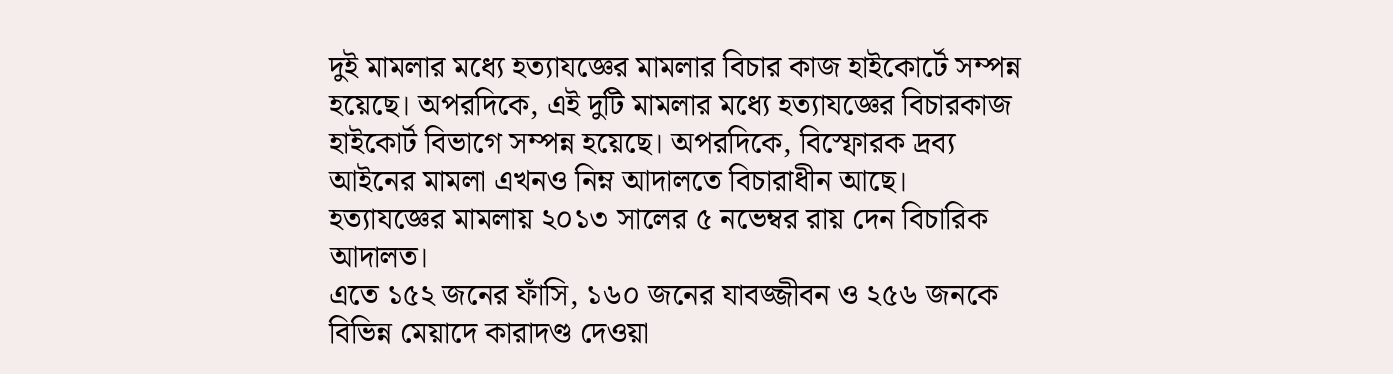দুই মামলার মধ্যে হত্যাযজ্ঞের মামলার বিচার কাজ হাইকোর্টে সম্পন্ন হয়েছে। অপরদিকে, এই দুটি মামলার মধ্যে হত্যাযজ্ঞের বিচারকাজ হাইকোর্ট বিভাগে সম্পন্ন হয়েছে। অপরদিকে, বিস্ফোরক দ্রব্য আইনের মামলা এখনও নিম্ন আদালতে বিচারাধীন আছে।
হত্যাযজ্ঞের মামলায় ২০১৩ সালের ৫ নভেম্বর রায় দেন বিচারিক আদালত।
এতে ১৫২ জনের ফাঁসি, ১৬০ জনের যাবজ্জীবন ও ২৫৬ জনকে বিভিন্ন মেয়াদে কারাদণ্ড দেওয়া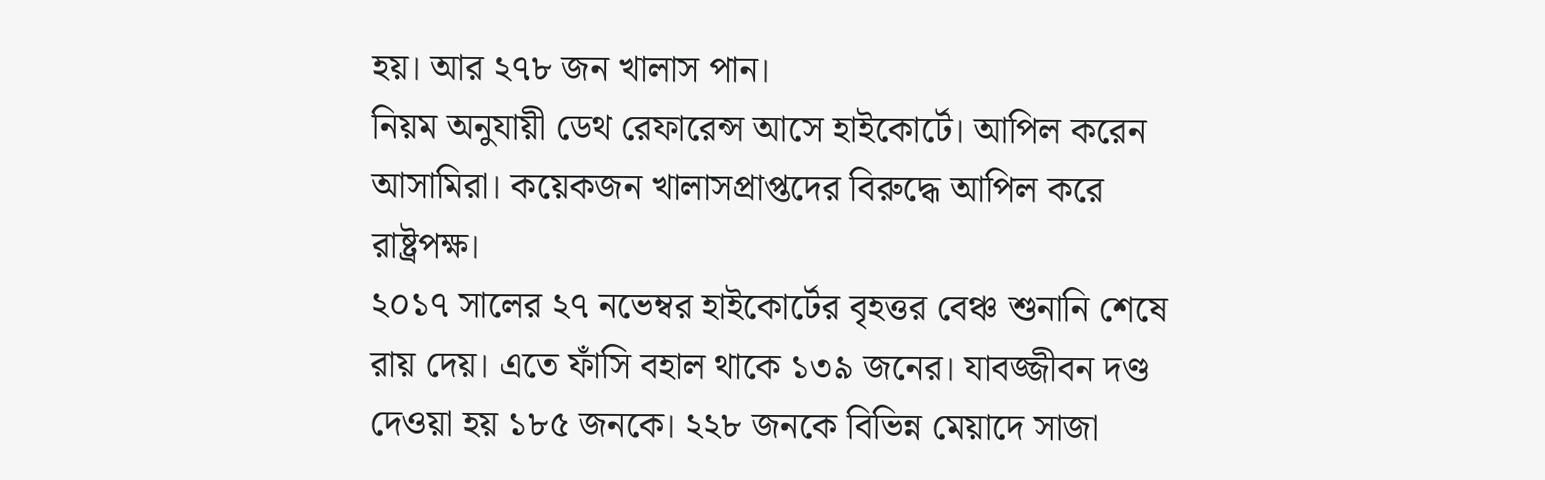হয়। আর ২৭৮ জন খালাস পান।
নিয়ম অনুযায়ী ডেথ রেফারেন্স আসে হাইকোর্টে। আপিল করেন আসামিরা। কয়েকজন খালাসপ্রাপ্তদের বিরুদ্ধে আপিল করে রাষ্ট্রপক্ষ।
২০১৭ সালের ২৭ নভেম্বর হাইকোর্টের বৃহত্তর বেঞ্চ শুনানি শেষে রায় দেয়। এতে ফাঁসি বহাল থাকে ১৩৯ জনের। যাবজ্জীবন দণ্ড দেওয়া হয় ১৮৫ জনকে। ২২৮ জনকে বিভিন্ন মেয়াদে সাজা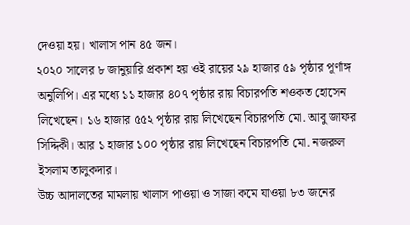দেওয়া হয়। খালাস পান ৪৫ জন।
২০২০ সালের ৮ জানুয়ারি প্রকাশ হয় ওই রায়ের ২৯ হাজার ৫৯ পৃষ্ঠার পূর্ণাঙ্গ অনুলিপি। এর মধ্যে ১১ হাজার ৪০৭ পৃষ্ঠার রায় বিচারপতি শওকত হোসেন লিখেছেন। ১৬ হাজার ৫৫২ পৃষ্ঠার রায় লিখেছেন বিচারপতি মো. আবু জাফর সিদ্দিকী। আর ১ হাজার ১০০ পৃষ্ঠার রায় লিখেছেন বিচারপতি মো. নজরুল ইসলাম তালুকদার।
উচ্চ আদালতের মামলায় খালাস পাওয়া ও সাজা কমে যাওয়া ৮৩ জনের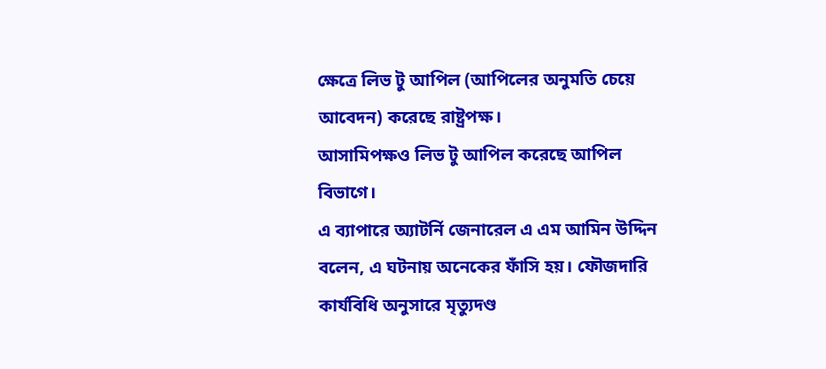ক্ষেত্রে লিভ টু আপিল (আপিলের অনুমতি চেয়ে আবেদন) করেছে রাষ্ট্রপক্ষ।
আসামিপক্ষও লিভ টু আপিল করেছে আপিল বিভাগে।
এ ব্যাপারে অ্যাটর্নি জেনারেল এ এম আমিন উদ্দিন বলেন, এ ঘটনায় অনেকের ফাঁসি হয়। ফৌজদারি কার্যবিধি অনুসারে মৃত্যুদণ্ড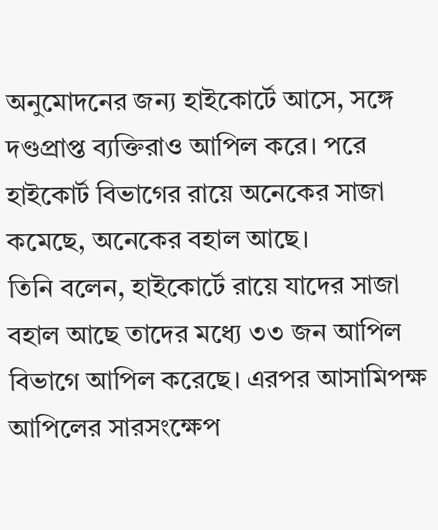অনুমোদনের জন্য হাইকোর্টে আসে, সঙ্গে দণ্ডপ্রাপ্ত ব্যক্তিরাও আপিল করে। পরে হাইকোর্ট বিভাগের রায়ে অনেকের সাজা কমেছে, অনেকের বহাল আছে।
তিনি বলেন, হাইকোর্টে রায়ে যাদের সাজা বহাল আছে তাদের মধ্যে ৩৩ জন আপিল বিভাগে আপিল করেছে। এরপর আসামিপক্ষ আপিলের সারসংক্ষেপ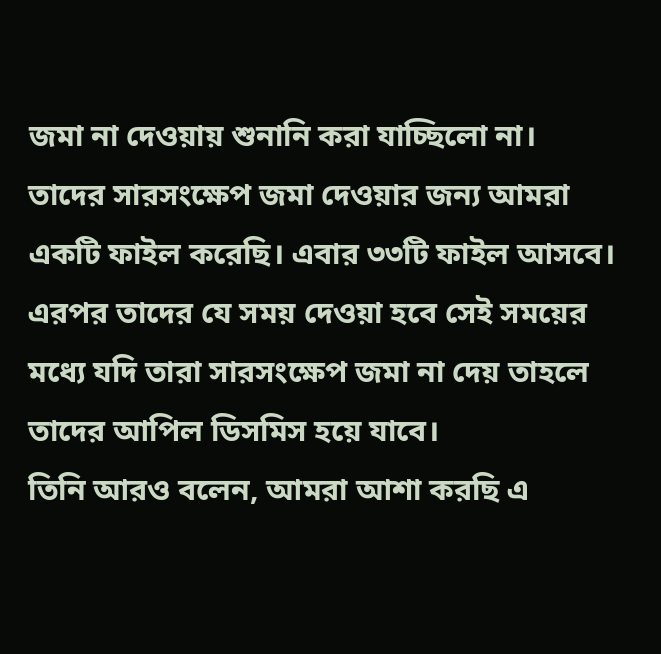জমা না দেওয়ায় শুনানি করা যাচ্ছিলো না। তাদের সারসংক্ষেপ জমা দেওয়ার জন্য আমরা একটি ফাইল করেছি। এবার ৩৩টি ফাইল আসবে। এরপর তাদের যে সময় দেওয়া হবে সেই সময়ের মধ্যে যদি তারা সারসংক্ষেপ জমা না দেয় তাহলে তাদের আপিল ডিসমিস হয়ে যাবে।
তিনি আরও বলেন, আমরা আশা করছি এ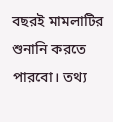বছরই মামলাটির শুনানি করতে পারবো। তথ্য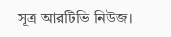সূত্র আরটিভি নিউজ।